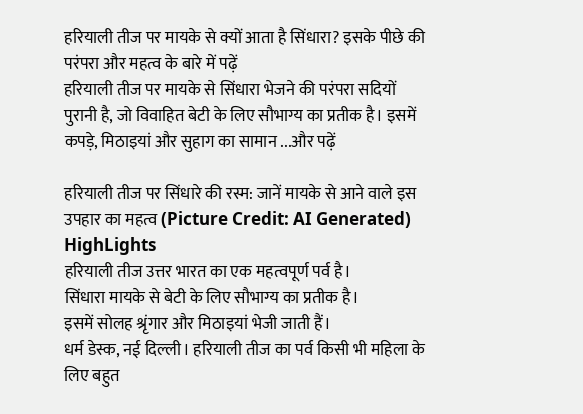हरियाली तीज पर मायके से क्यों आता है सिंधारा? इसके पीछे की परंपरा और महत्व के बारे में पढ़ें
हरियाली तीज पर मायके से सिंधारा भेजने की परंपरा सदियों पुरानी है, जो विवाहित बेटी के लिए सौभाग्य का प्रतीक है। इसमें कपड़े, मिठाइयां और सुहाग का सामान ...और पढ़ें

हरियाली तीज पर सिंधारे की रस्म: जानें मायके से आने वाले इस उपहार का महत्व (Picture Credit: AI Generated)
HighLights
हरियाली तीज उत्तर भारत का एक महत्वपूर्ण पर्व है।
सिंधारा मायके से बेटी के लिए सौभाग्य का प्रतीक है।
इसमें सोलह श्रृंगार और मिठाइयां भेजी जाती हैं।
धर्म डेस्क, नई दिल्ली। हरियाली तीज का पर्व किसी भी महिला के लिए बहुत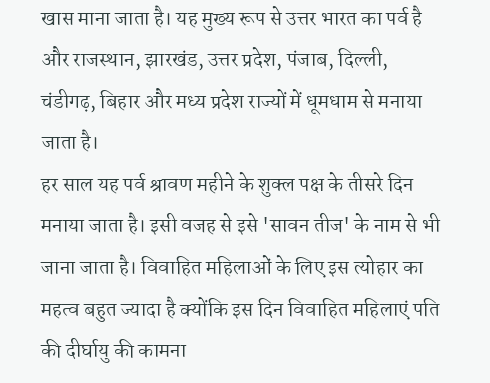खास माना जाता है। यह मुख्य रूप से उत्तर भारत का पर्व है और राजस्थान, झारखंड, उत्तर प्रदेश, पंजाब, दिल्ली, चंडीगढ़, बिहार और मध्य प्रदेश राज्यों में धूमधाम से मनाया जाता है।
हर साल यह पर्व श्रावण महीने के शुक्ल पक्ष के तीसरे दिन मनाया जाता है। इसी वजह से इसे 'सावन तीज' के नाम से भी जाना जाता है। विवाहित महिलाओं के लिए इस त्योहार का महत्व बहुत ज्यादा है क्योंकि इस दिन विवाहित महिलाएं पति की दीर्घायु की कामना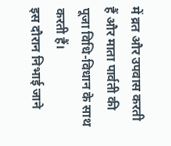में व्रत और उपवास करती हैं और माता पार्वती की पूजा विधि-विधान के साथ करती हैं।
इस दौरान निभाई जाने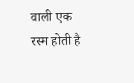वाली एक रस्म होती है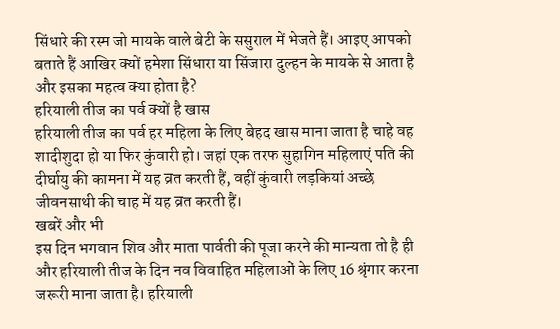सिंधारे की रस्म जो मायके वाले बेटी के ससुराल में भेजते हैं। आइए आपको बताते हैं आखिर क्यों हमेशा सिंधारा या सिंजारा दुल्हन के मायके से आता है और इसका महत्व क्या होता है?
हरियाली तीज का पर्व क्यों है खास
हरियाली तीज का पर्व हर महिला के लिए बेहद खास माना जाता है चाहे वह शादीशुदा हो या फिर कुंवारी हो। जहां एक तरफ सुहागिन महिलाएं पति की दीर्घायु की कामना में यह व्रत करती हैं, वहीं कुंवारी लड़कियां अच्छे जीवनसाथी की चाह में यह व्रत करती हैं।
खबरें और भी
इस दिन भगवान शिव और माता पार्वती की पूजा करने की मान्यता तो है ही और हरियाली तीज के दिन नव विवाहित महिलाओं के लिए 16 श्रृंगार करना जरूरी माना जाता है। हरियाली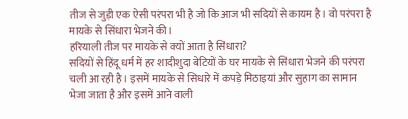तीज से जुड़ी एक ऐसी परंपरा भी है जो कि आज भी सदियों से कायम है। वो परंपरा है मायके से सिंधारा भेजने की।
हरियाली तीज पर मायके से क्यों आता है सिंधारा?
सदियों से हिंदू धर्म में हर शादीशुदा बेटियों के घर मायके से सिंधारा भेजने की परंपरा चली आ रही है। इसमें मायके से सिधारे में कपड़े मिठाइयां और सुहाग का सामान भेजा जाता है और इसमें आने वाली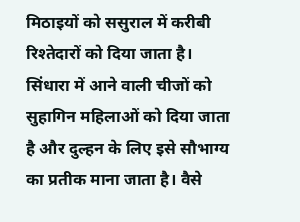मिठाइयों को ससुराल में करीबी रिश्तेदारों को दिया जाता है।
सिंधारा में आने वाली चीजों को सुहागिन महिलाओं को दिया जाता है और दुल्हन के लिए इसे सौभाग्य का प्रतीक माना जाता है। वैसे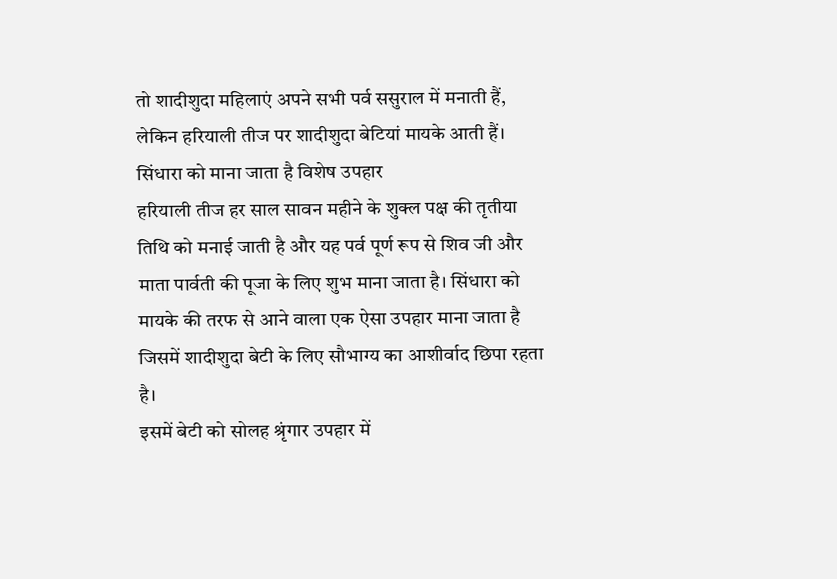तो शादीशुदा महिलाएं अपने सभी पर्व ससुराल में मनाती हैं, लेकिन हरियाली तीज पर शादीशुदा बेटियां मायके आती हैं।
सिंधारा को माना जाता है विशेष उपहार
हरियाली तीज हर साल सावन महीने के शुक्ल पक्ष की तृतीया तिथि को मनाई जाती है और यह पर्व पूर्ण रूप से शिव जी और माता पार्वती की पूजा के लिए शुभ माना जाता है। सिंधारा को मायके की तरफ से आने वाला एक ऐसा उपहार माना जाता है जिसमें शादीशुदा बेटी के लिए सौभाग्य का आशीर्वाद छिपा रहता है।
इसमें बेटी को सोलह श्रृंगार उपहार में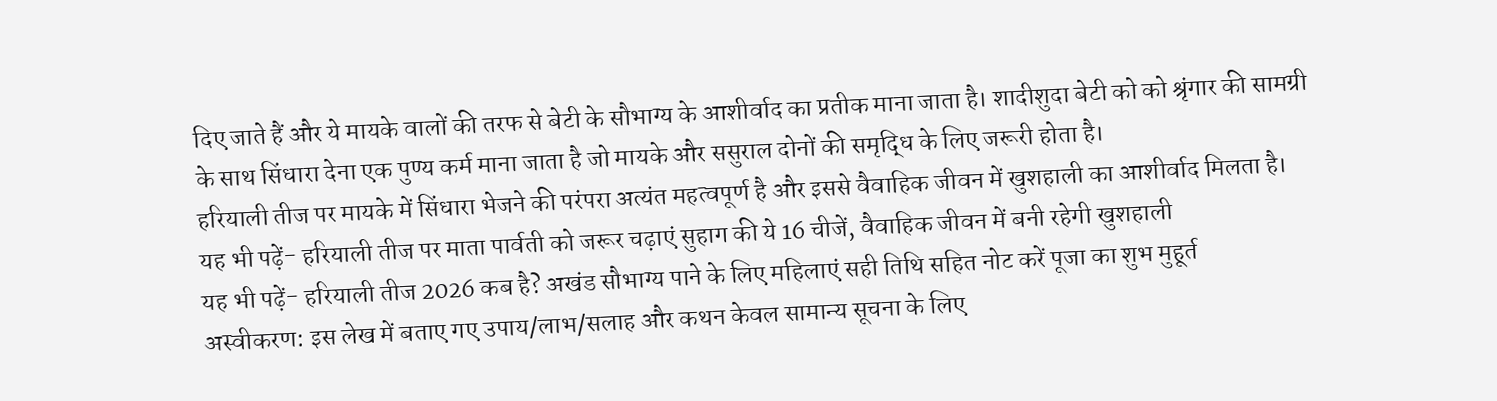दिए जाते हैं और ये मायके वालों की तरफ से बेटी के सौभाग्य के आशीर्वाद का प्रतीक माना जाता है। शादीशुदा बेटी को को श्रृंगार की सामग्री के साथ सिंधारा देना एक पुण्य कर्म माना जाता है जो मायके और ससुराल दोनों की समृद्धि के लिए जरूरी होता है।
हरियाली तीज पर मायके में सिंधारा भेजने की परंपरा अत्यंत महत्वपूर्ण है और इससे वैवाहिक जीवन में खुशहाली का आशीर्वाद मिलता है।
यह भी पढ़ें- हरियाली तीज पर माता पार्वती को जरूर चढ़ाएं सुहाग की ये 16 चीजें, वैवाहिक जीवन में बनी रहेगी खुशहाली
यह भी पढ़ें- हरियाली तीज 2026 कब है? अखंड सौभाग्य पाने के लिए महिलाएं सही तिथि सहित नोट करें पूजा का शुभ मुहूर्त
अस्वीकरण: इस लेख में बताए गए उपाय/लाभ/सलाह और कथन केवल सामान्य सूचना के लिए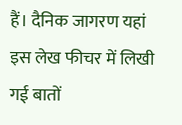हैं। दैनिक जागरण यहां इस लेख फीचर में लिखी गई बातों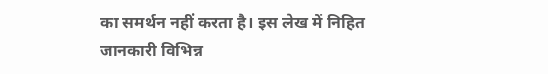का समर्थन नहीं करता है। इस लेख में निहित जानकारी विभिन्न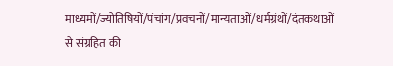माध्यमों/ज्योतिषियों/पंचांग/प्रवचनों/मान्यताओं/धर्मग्रंथों/दंतकथाओं से संग्रहित की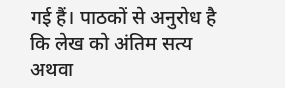गई हैं। पाठकों से अनुरोध है कि लेख को अंतिम सत्य अथवा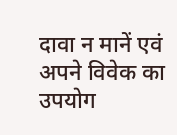दावा न मानें एवं अपने विवेक का उपयोग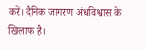करें। दैनिक जागरण अंधविश्वास के खिलाफ है।